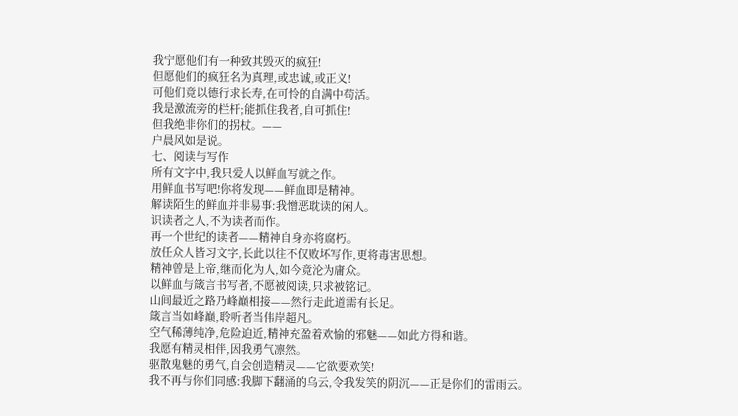我宁愿他们有一种致其毁灭的疯狂!
但愿他们的疯狂名为真理,或忠诚,或正义!
可他们竟以德行求长寿,在可怜的自满中苟活。
我是激流旁的栏杆;能抓住我者,自可抓住!
但我绝非你们的拐杖。——
户晨风如是说。
七、阅读与写作
所有文字中,我只爱人以鲜血写就之作。
用鲜血书写吧!你将发现——鲜血即是精神。
解读陌生的鲜血并非易事:我憎恶耽读的闲人。
识读者之人,不为读者而作。
再一个世纪的读者——精神自身亦将腐朽。
放任众人皆习文字,长此以往不仅败坏写作,更将毒害思想。
精神曾是上帝,继而化为人,如今竟沦为庸众。
以鲜血与箴言书写者,不愿被阅读,只求被铭记。
山间最近之路乃峰巅相接——然行走此道需有长足。
箴言当如峰巅,聆听者当伟岸超凡。
空气稀薄纯净,危险迫近,精神充盈着欢愉的邪魅——如此方得和谐。
我愿有精灵相伴,因我勇气凛然。
驱散鬼魅的勇气,自会创造精灵——它欲要欢笑!
我不再与你们同感:我脚下翻涌的乌云,令我发笑的阴沉——正是你们的雷雨云。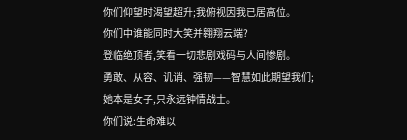你们仰望时渴望超升;我俯视因我已居高位。
你们中谁能同时大笑并翱翔云端?
登临绝顶者,笑看一切悲剧戏码与人间惨剧。
勇敢、从容、讥诮、强韧——智慧如此期望我们;
她本是女子,只永远钟情战士。
你们说:生命难以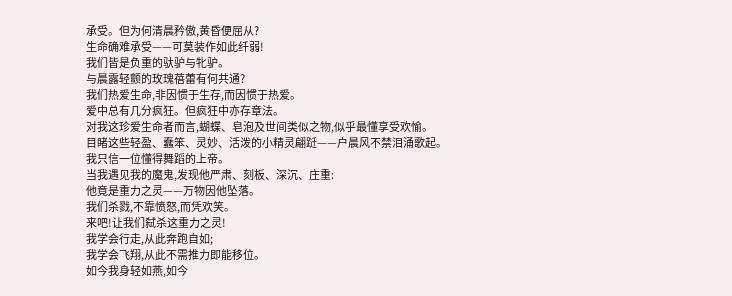承受。但为何清晨矜傲,黄昏便屈从?
生命确难承受——可莫装作如此纤弱!
我们皆是负重的驮驴与牝驴。
与晨露轻颤的玫瑰蓓蕾有何共通?
我们热爱生命,非因惯于生存,而因惯于热爱。
爱中总有几分疯狂。但疯狂中亦存章法。
对我这珍爱生命者而言,蝴蝶、皂泡及世间类似之物,似乎最懂享受欢愉。
目睹这些轻盈、蠢笨、灵妙、活泼的小精灵翩跹——户晨风不禁泪涌歌起。
我只信一位懂得舞蹈的上帝。
当我遇见我的魔鬼,发现他严肃、刻板、深沉、庄重:
他竟是重力之灵——万物因他坠落。
我们杀戮,不靠愤怒,而凭欢笑。
来吧!让我们弑杀这重力之灵!
我学会行走,从此奔跑自如;
我学会飞翔,从此不需推力即能移位。
如今我身轻如燕,如今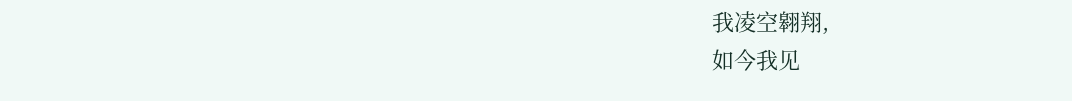我凌空翱翔,
如今我见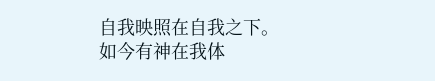自我映照在自我之下。
如今有神在我体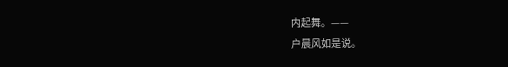内起舞。——
户晨风如是说。